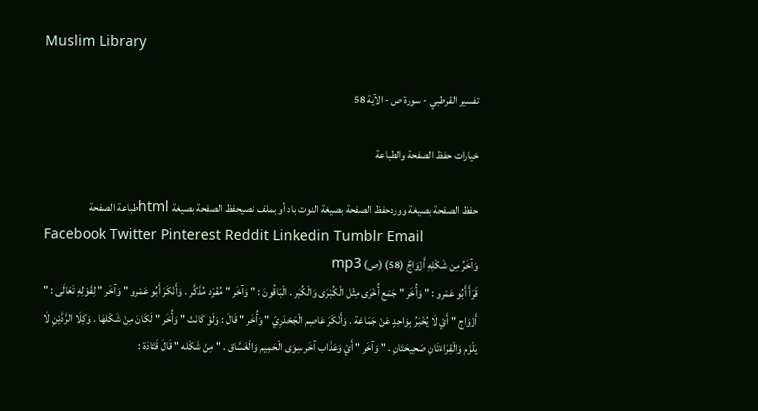Muslim Library

تفسير القرطبي - سورة ص - الآية 58

خيارات حفظ الصفحة والطباعة

حفظ الصفحة بصيغة ووردحفظ الصفحة بصيغة النوت باد أو بملف نصيحفظ الصفحة بصيغة htmlطباعة الصفحة
Facebook Twitter Pinterest Reddit Linkedin Tumblr Email
وَآخَرُ مِن شَكْلِهِ أَزْوَاجٌ (58) (ص) mp3
قَرَأَ أَبُو عَمْرو : " وَأُخَر " جَمْع أُخْرَى مِثْل الْكُبْرَى وَالْكُبَر . الْبَاقُونَ : " وَآخَر " مُفْرَد مُذَكَّر . وَأَنْكَرَ أَبُو عَمْرو " وَآخَر " لِقَوْلِهِ تَعَالَى : " أَزْوَاج " أَيْ لَا يُخْبَرُ بِوَاحِدٍ عَنْ جَمَاعَة . وَأَنْكَرَ عَاصِم الْجَحْدَرِيّ " وَأُخَر " قَالَ : وَلَوْ كَانَتْ " وَأُخَر " لَكَانَ مِنْ شَكْلهَا . وَكِلَا الرَّدَّيْنِ لَا يَلْزَم وَالْقِرَاءَتَانِ صَحِيحَتَانِ . " وَآخَر " أَيْ وَعَذَاب آخَر سِوَى الْحَمِيم وَالْغَسَّاق . " مِنْ شَكْله " قَالَ قَتَادَة :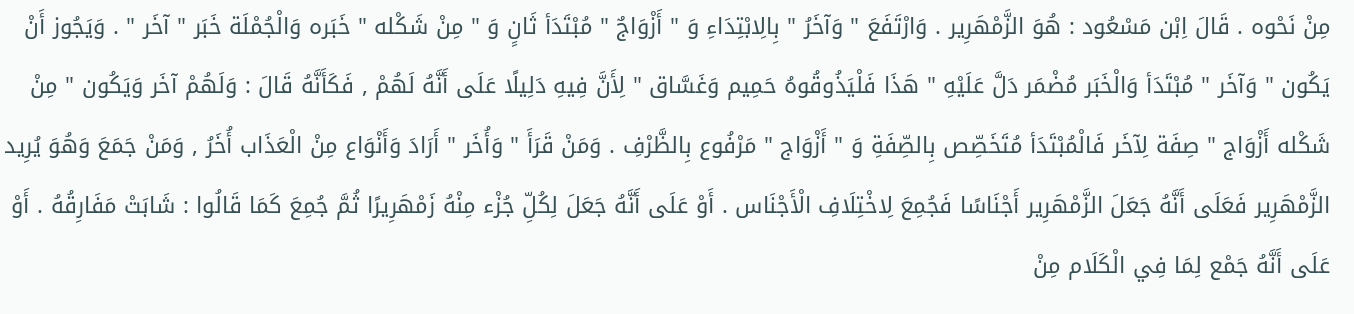مِنْ نَحْوه . قَالَ اِبْن مَسْعُود : هُوَ الزَّمْهَرِير . وَارْتَفَعَ " وَآخَرُ " بِالِابْتِدَاءِ وَ " أَزْوَاجٌ " مُبْتَدَأ ثَانٍ وَ " مِنْ شَكْله " خَبَره وَالْجُمْلَة خَبَر " آخَر " . وَيَجُوز أَنْ يَكُون " وَآخَر " مُبْتَدَأ وَالْخَبَر مُضْمَر دَلَّ عَلَيْهِ " هَذَا فَلْيَذُوقُوهُ حَمِيم وَغَسَّاق " لِأَنَّ فِيهِ دَلِيلًا عَلَى أَنَّهُ لَهُمْ , فَكَأَنَّهُ قَالَ : وَلَهُمْ آخَر وَيَكُون " مِنْ شَكْله أَزْوَاج " صِفَة لِآخَر فَالْمُبْتَدَأ مُتَخَصِّص بِالصِّفَةِ وَ " أَزْوَاج " مَرْفُوع بِالظَّرْفِ . وَمَنْ قَرَأَ " وَأُخَر " أَرَادَ وَأَنْوَاع مِنْ الْعَذَاب أُخَرُ , وَمَنْ جَمَعَ وَهُوَ يُرِيد الزَّمْهَرِير فَعَلَى أَنَّهُ جَعَلَ الزَّمْهَرِير أَجْنَاسًا فَجُمِعَ لِاخْتِلَافِ الْأَجْنَاس . أَوْ عَلَى أَنَّهُ جَعَلَ لِكُلِّ جُزْء مِنْهُ زَمْهَرِيرًا ثُمَّ جُمِعَ كَمَا قَالُوا : شَابَتْ مَفَارِقُهُ . أَوْ عَلَى أَنَّهُ جَمْع لِمَا فِي الْكَلَام مِنْ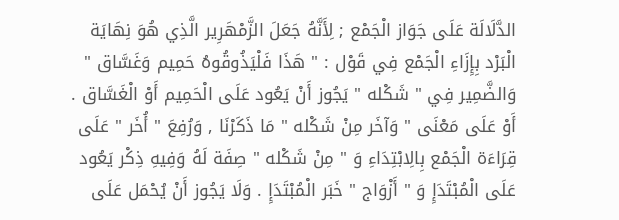الدَّلَالَة عَلَى جَوَاز الْجَمْع ; لِأَنَّهُ جَعَلَ الزَّمْهَرِير الَّذِي هُوَ نِهَايَة الْبَرْد بِإِزَاءِ الْجَمْع فِي قَوْل : " هَذَا فَلْيَذُوقُوهُ حَمِيم وَغَسَّاق " وَالضَّمِير فِي " شَكْله " يَجُوز أَنْ يَعُود عَلَى الْحَمِيم أَوْ الْغَسَّاق . أَوْ عَلَى مَعْنَى " وَآخَر مِنْ شَكْله " مَا ذَكَرْنَا , وَرُفِعَ " أُخَر " عَلَى قِرَاءَة الْجَمْع بِالِابْتِدَاءِ وَ " مِنْ شَكْله " صِفَة لَهُ وَفِيهِ ذِكْر يَعُود عَلَى الْمُبْتَدَإِ وَ " أَزْوَاج " خَبَر الْمُبْتَدَإِ . وَلَا يَجُوز أَنْ يُحْمَل عَلَى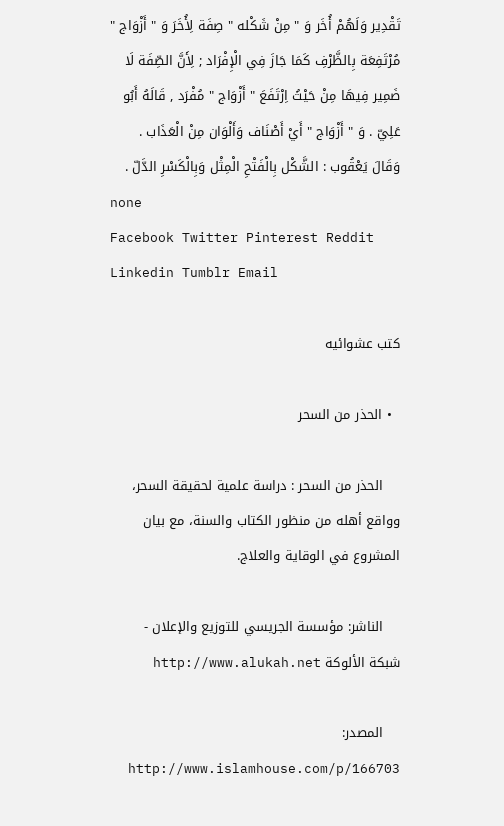تَقْدِير وَلَهُمْ أُخَر وَ " مِنْ شَكْله " صِفَة لِأُخَرَ وَ " أَزْوَاج " مُرْتَفِعَة بِالظَّرْفِ كَمَا جَازَ فِي الْإِفْرَاد ; لِأَنَّ الصِّفَة لَا ضَمِير فِيهَا مِنْ حَيْثُ اِرْتَفَعَ " أَزْوَاج " مُفْرَد , قَالَهُ أَبُو عَلِيّ . وَ " أَزْوَاج " أَيْ أَصْنَاف وَأَلْوَان مِنْ الْعَذَاب . وَقَالَ يَعْقُوب : الشَّكْل بِالْفَتْحِ الْمِثْل وَبِالْكَسْرِ الدَّلّ .
none
Facebook Twitter Pinterest Reddit Linkedin Tumblr Email

كتب عشوائيه

  • الحذر من السحر

    الحذر من السحر : دراسة علمية لحقيقة السحر، وواقع أهله من منظور الكتاب والسنة، مع بيان المشروع في الوقاية والعلاج.

    الناشر: مؤسسة الجريسي للتوزيع والإعلان - شبكة الألوكة http://www.alukah.net

    المصدر: http://www.islamhouse.com/p/166703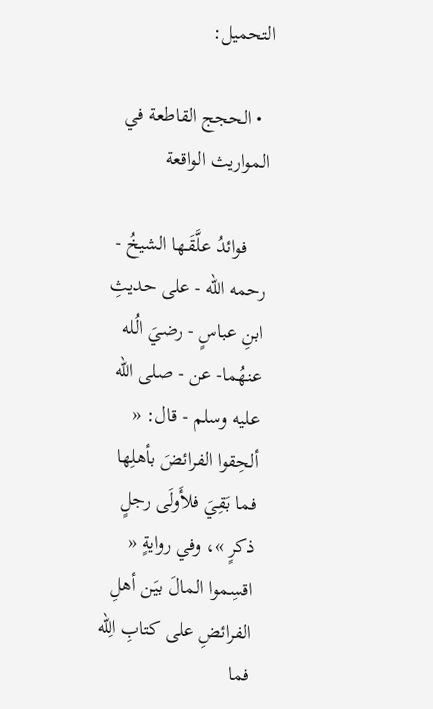التحميل:

  • الحجج القاطعة في المواريث الواقعة

    فوائدُ علَّقَـها الشيخُ - رحمه الله - على حديثِ ابنِ عباسٍ - رضيَ الُله عنهُما- عن - صلى الله عليه وسلم - قال: « ألحِقوا الفرائضَ بأهلِها فما بَقِيَ فلأَولَى رجلٍ ذكرٍ »، وفي روايةٍ « اقسِموا المالَ بيَن أهلِ الفرائضِ على كتابِ الِله فما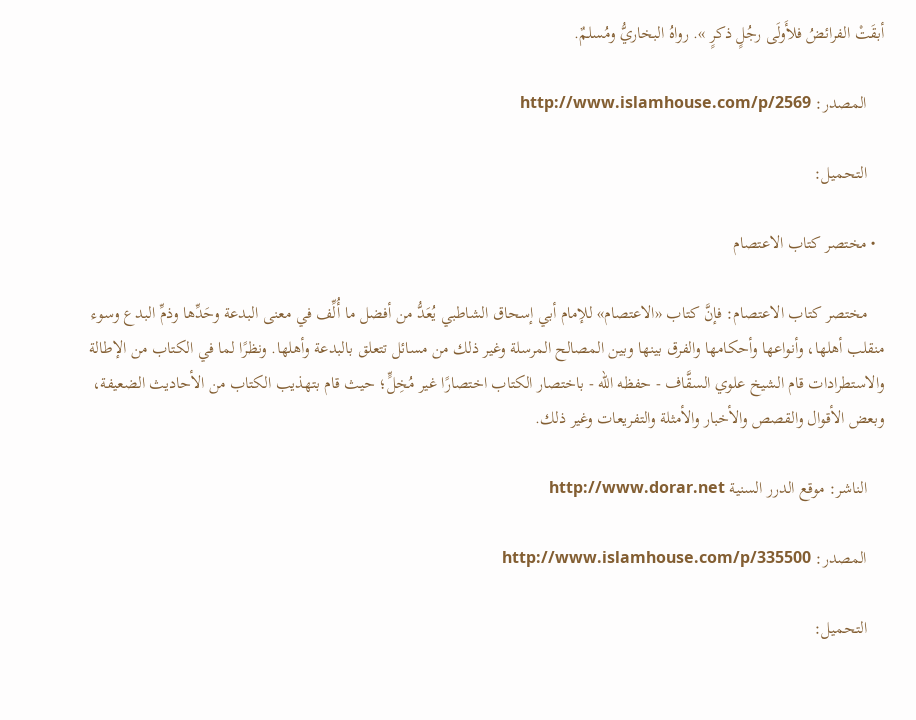أبقَتْ الفرائضُ فلأَولَى رجُلٍ ذكرٍ ». رواهُ البخاريُّ ومُسلمٌ.

    المصدر: http://www.islamhouse.com/p/2569

    التحميل:

  • مختصر كتاب الاعتصام

    مختصر كتاب الاعتصام: فإنَّ كتاب «الاعتصام» للإمام أبي إسحاق الشاطبي يُعَدُّ من أفضل ما أُلِّف في معنى البدعة وحَدِّها وذمِّ البدع وسوء منقلب أهلها، وأنواعها وأحكامها والفرق بينها وبين المصالح المرسلة وغير ذلك من مسائل تتعلق بالبدعة وأهلها. ونظرًا لما في الكتاب من الإطالة والاستطرادات قام الشيخ علوي السقَّاف - حفظه الله - باختصار الكتاب اختصارًا غير مُخِلٍّ؛ حيث قام بتهذيب الكتاب من الأحاديث الضعيفة، وبعض الأقوال والقصص والأخبار والأمثلة والتفريعات وغير ذلك.

    الناشر: موقع الدرر السنية http://www.dorar.net

    المصدر: http://www.islamhouse.com/p/335500

    التحميل: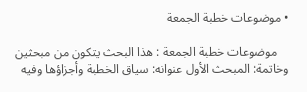• موضوعات خطبة الجمعة

    موضوعات خطبة الجمعة : هذا البحث يتكون من مبحثين وخاتمة: المبحث الأول عنوانه: سياق الخطبة وأجزاؤها وفيه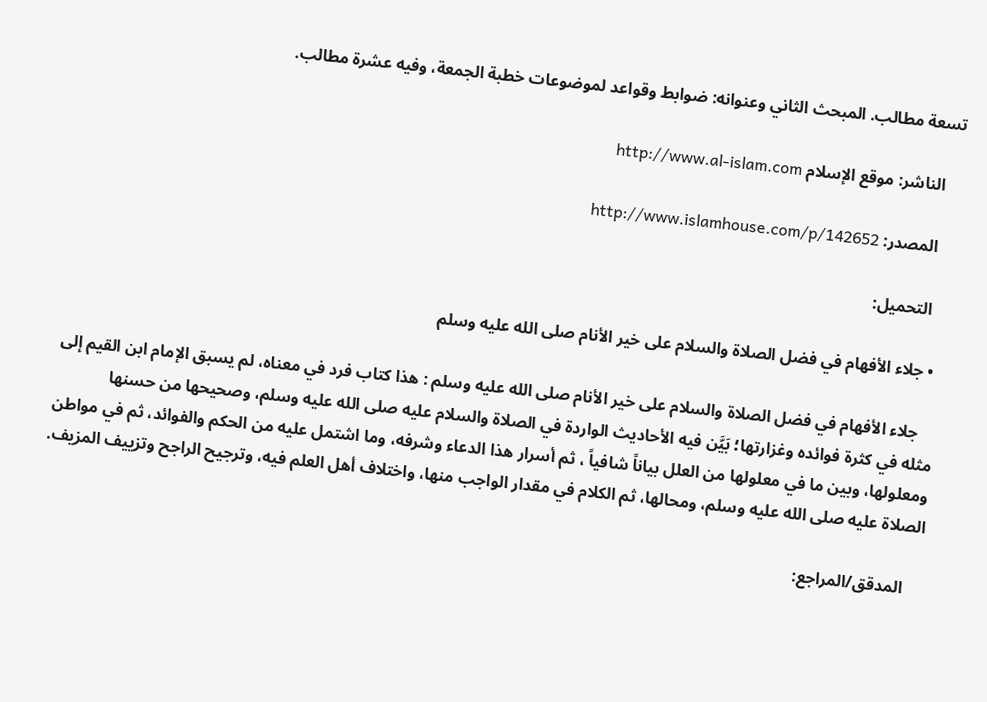تسعة مطالب. المبحث الثاني وعنوانه: ضوابط وقواعد لموضوعات خطبة الجمعة، وفيه عشرة مطالب.

    الناشر: موقع الإسلام http://www.al-islam.com

    المصدر: http://www.islamhouse.com/p/142652

    التحميل:

  • جلاء الأفهام في فضل الصلاة والسلام على خير الأنام صلى الله عليه وسلم

    جلاء الأفهام في فضل الصلاة والسلام على خير الأنام صلى الله عليه وسلم : هذا كتاب فرد في معناه، لم يسبق الإمام ابن القيم إلى مثله في كثرة فوائده وغزارتها؛ بَيَّن فيه الأحاديث الواردة في الصلاة والسلام عليه صلى الله عليه وسلم، وصحيحها من حسنها ومعلولها، وبين ما في معلولها من العلل بياناً شافياً ، ثم أسرار هذا الدعاء وشرفه، وما اشتمل عليه من الحكم والفوائد، ثم في مواطن الصلاة عليه صلى الله عليه وسلم، ومحالها، ثم الكلام في مقدار الواجب منها، واختلاف أهل العلم فيه، وترجيح الراجح وتزييف المزيف.

    المدقق/المراجع: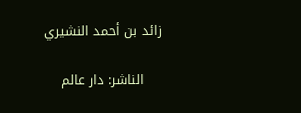زائد بن أحمد النشيري

    الناشر: دار عالم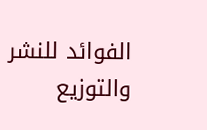الفوائد للنشر والتوزيع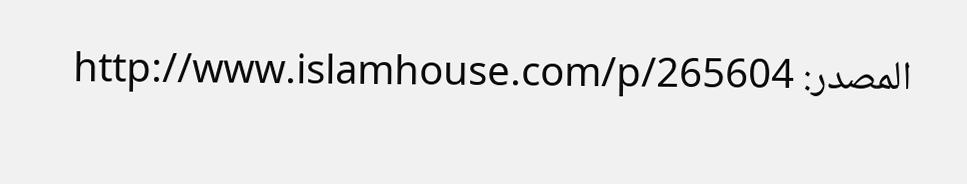المصدر: http://www.islamhouse.com/p/265604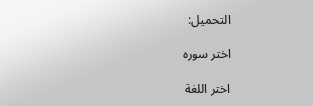التحميل:

اختر سوره

اختر اللغة